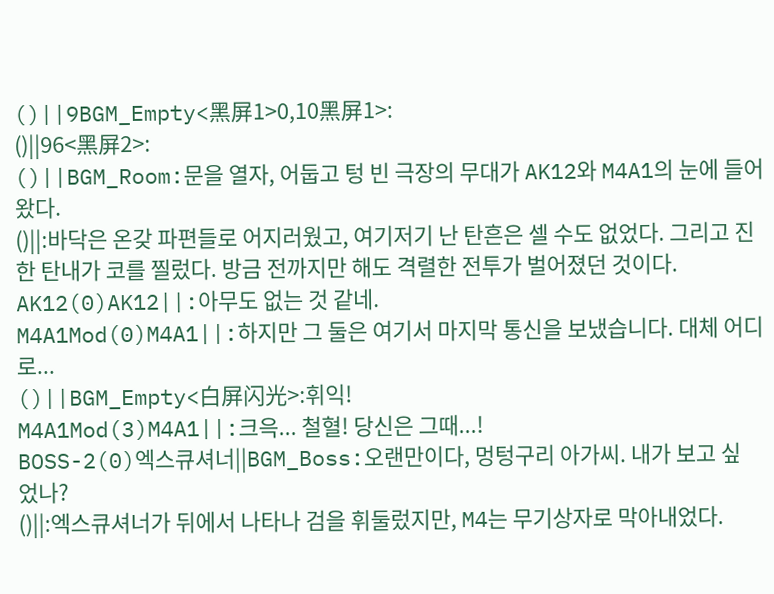()||9BGM_Empty<黑屏1>0,10黑屏1>:
()||96<黑屏2>:
()||BGM_Room:문을 열자, 어둡고 텅 빈 극장의 무대가 AK12와 M4A1의 눈에 들어왔다.
()||:바닥은 온갖 파편들로 어지러웠고, 여기저기 난 탄흔은 셀 수도 없었다. 그리고 진한 탄내가 코를 찔렀다. 방금 전까지만 해도 격렬한 전투가 벌어졌던 것이다.
AK12(0)AK12||:아무도 없는 것 같네.
M4A1Mod(0)M4A1||:하지만 그 둘은 여기서 마지막 통신을 보냈습니다. 대체 어디로...
()||BGM_Empty<白屏闪光>:휘익!
M4A1Mod(3)M4A1||:크윽... 철혈! 당신은 그때...!
BOSS-2(0)엑스큐셔너||BGM_Boss:오랜만이다, 멍텅구리 아가씨. 내가 보고 싶었나?
()||:엑스큐셔너가 뒤에서 나타나 검을 휘둘렀지만, M4는 무기상자로 막아내었다.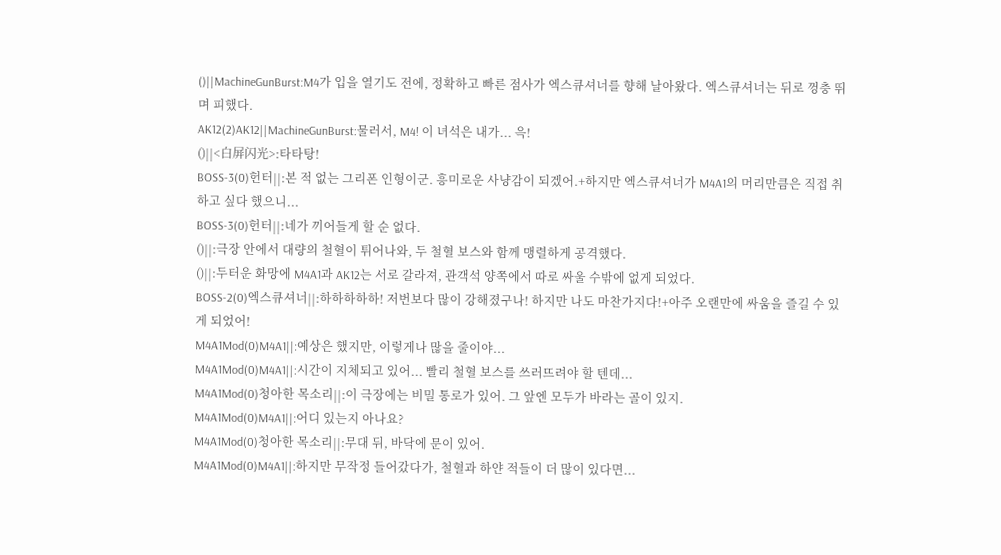()||MachineGunBurst:M4가 입을 열기도 전에, 정확하고 빠른 점사가 엑스큐셔너를 향해 날아왔다. 엑스큐셔너는 뒤로 껑충 뛰며 피했다.
AK12(2)AK12||MachineGunBurst:물러서, M4! 이 녀석은 내가... 윽!
()||<白屏闪光>:타타탕!
BOSS-3(0)헌터||:본 적 없는 그리폰 인형이군. 흥미로운 사냥감이 되겠어.+하지만 엑스큐셔너가 M4A1의 머리만큼은 직접 취하고 싶다 했으니...
BOSS-3(0)헌터||:네가 끼어들게 할 순 없다.
()||:극장 안에서 대량의 철혈이 튀어나와, 두 철혈 보스와 함께 맹렬하게 공격했다.
()||:두터운 화망에 M4A1과 AK12는 서로 갈라져, 관객석 양쪽에서 따로 싸울 수밖에 없게 되었다.
BOSS-2(0)엑스큐셔너||:하하하하하! 저번보다 많이 강해졌구나! 하지만 나도 마찬가지다!+아주 오랜만에 싸움을 즐길 수 있게 되었어!
M4A1Mod(0)M4A1||:예상은 했지만, 이렇게나 많을 줄이야...
M4A1Mod(0)M4A1||:시간이 지체되고 있어... 빨리 철혈 보스를 쓰러뜨려야 할 텐데...
M4A1Mod(0)청아한 목소리||:이 극장에는 비밀 통로가 있어. 그 앞엔 모두가 바라는 골이 있지.
M4A1Mod(0)M4A1||:어디 있는지 아나요?
M4A1Mod(0)청아한 목소리||:무대 뒤, 바닥에 문이 있어.
M4A1Mod(0)M4A1||:하지만 무작정 들어갔다가, 철혈과 하얀 적들이 더 많이 있다면...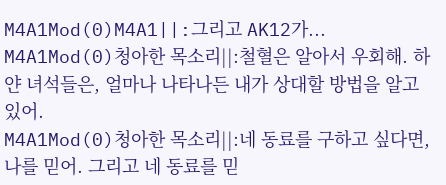M4A1Mod(0)M4A1||:그리고 AK12가...
M4A1Mod(0)청아한 목소리||:철혈은 알아서 우회해. 하얀 녀석들은, 얼마나 나타나든 내가 상대할 방법을 알고 있어.
M4A1Mod(0)청아한 목소리||:네 동료를 구하고 싶다면, 나를 믿어. 그리고 네 동료를 믿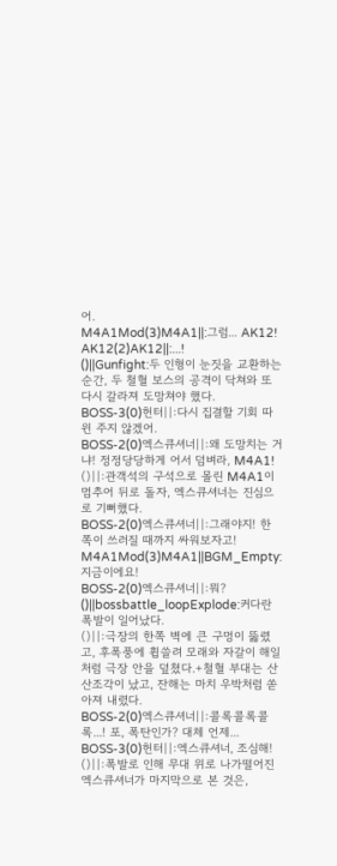어.
M4A1Mod(3)M4A1||:그럼... AK12!
AK12(2)AK12||:...!
()||Gunfight:두 인형이 눈짓을 교환하는 순간, 두 철혈 보스의 공격이 닥쳐와 또다시 갈라져 도망쳐야 했다.
BOSS-3(0)헌터||:다시 집결할 기회 따윈 주지 않겠어.
BOSS-2(0)엑스큐셔너||:왜 도망치는 거냐! 정정당당하게 어서 덤벼라, M4A1!
()||:관객석의 구석으로 몰린 M4A1이 멈추어 뒤로 돌자, 엑스큐셔너는 진심으로 기뻐했다.
BOSS-2(0)엑스큐셔너||:그래야지! 한 쪽이 쓰러질 때까지 싸워보자고!
M4A1Mod(3)M4A1||BGM_Empty:지금이에요!
BOSS-2(0)엑스큐셔너||:뭐?
()||bossbattle_loopExplode:커다란 폭발이 일어났다.
()||:극장의 한쪽 벽에 큰 구멍이 뚫렸고, 후폭풍에 휩쓸려 모래와 자갈이 해일처럼 극장 안을 덮쳤다.+철혈 부대는 산산조각이 났고, 잔해는 마치 우박처럼 쏟아져 내렸다.
BOSS-2(0)엑스큐셔너||:콜록콜록콜록...! 포, 폭탄인가? 대체 언제...
BOSS-3(0)헌터||:엑스큐셔너, 조심해!
()||:폭발로 인해 무대 위로 나가떨어진 엑스큐셔너가 마지막으로 본 것은,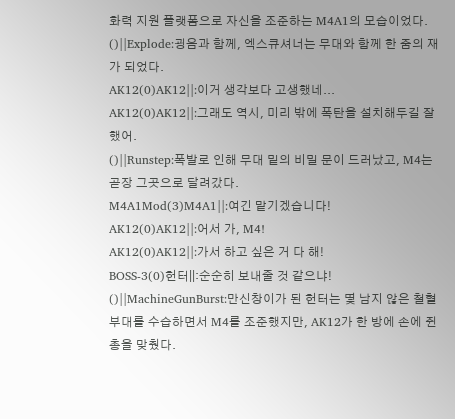화력 지원 플랫폼으로 자신을 조준하는 M4A1의 모습이었다.
()||Explode:굉음과 함께, 엑스큐셔너는 무대와 함께 한 줌의 재가 되었다.
AK12(0)AK12||:이거 생각보다 고생했네...
AK12(0)AK12||:그래도 역시, 미리 밖에 폭탄을 설치해두길 잘했어.
()||Runstep:폭발로 인해 무대 밑의 비밀 문이 드러났고, M4는 곧장 그곳으로 달려갔다.
M4A1Mod(3)M4A1||:여긴 맡기겠습니다!
AK12(0)AK12||:어서 가, M4!
AK12(0)AK12||:가서 하고 싶은 거 다 해!
BOSS-3(0)헌터||:순순히 보내줄 것 같으냐!
()||MachineGunBurst:만신창이가 된 헌터는 몇 남지 않은 철혈 부대를 수습하면서 M4를 조준했지만, AK12가 한 방에 손에 쥔 총을 맞췄다.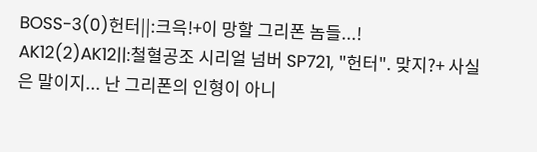BOSS-3(0)헌터||:크윽!+이 망할 그리폰 놈들...!
AK12(2)AK12||:철혈공조 시리얼 넘버 SP721, "헌터". 맞지?+ 사실은 말이지... 난 그리폰의 인형이 아니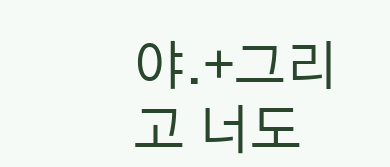야.+그리고 너도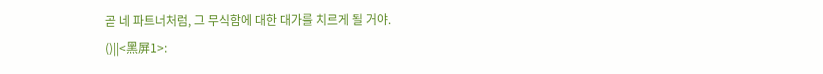곧 네 파트너처럼, 그 무식함에 대한 대가를 치르게 될 거야.
()||<黑屏1>: